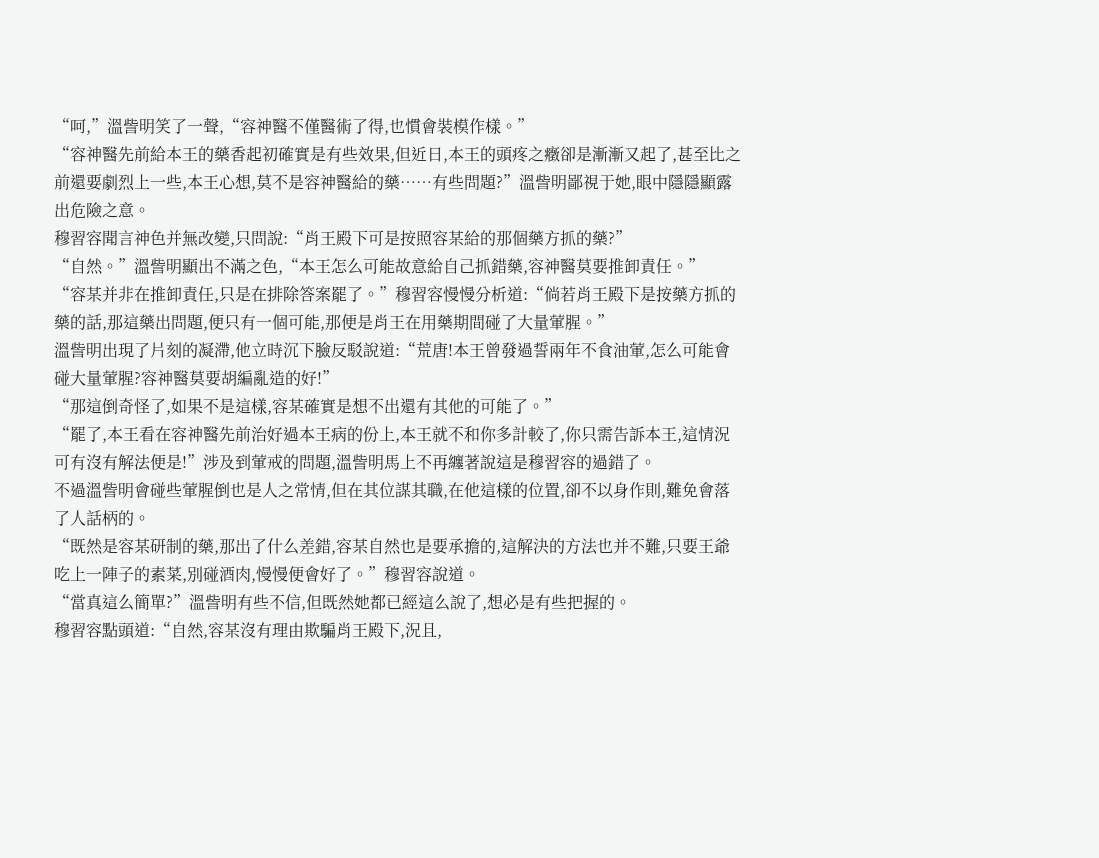“呵,”溫訾明笑了一聲,“容神醫不僅醫術了得,也慣會裝模作樣。”
“容神醫先前給本王的藥香起初確實是有些效果,但近日,本王的頭疼之癥卻是漸漸又起了,甚至比之前還要劇烈上一些,本王心想,莫不是容神醫給的藥……有些問題?”溫訾明鄙視于她,眼中隱隱顯露出危險之意。
穆習容聞言神色并無改變,只問說:“肖王殿下可是按照容某給的那個藥方抓的藥?”
“自然。”溫訾明顯出不滿之色,“本王怎么可能故意給自己抓錯藥,容神醫莫要推卸責任。”
“容某并非在推卸責任,只是在排除答案罷了。”穆習容慢慢分析道:“倘若肖王殿下是按藥方抓的藥的話,那這藥出問題,便只有一個可能,那便是肖王在用藥期間碰了大量葷腥。”
溫訾明出現了片刻的凝滯,他立時沉下臉反駁說道:“荒唐!本王曾發過誓兩年不食油葷,怎么可能會碰大量葷腥?容神醫莫要胡編亂造的好!”
“那這倒奇怪了,如果不是這樣,容某確實是想不出還有其他的可能了。”
“罷了,本王看在容神醫先前治好過本王病的份上,本王就不和你多計較了,你只需告訴本王,這情況可有沒有解法便是!”涉及到葷戒的問題,溫訾明馬上不再纏著說這是穆習容的過錯了。
不過溫訾明會碰些葷腥倒也是人之常情,但在其位謀其職,在他這樣的位置,卻不以身作則,難免會落了人話柄的。
“既然是容某研制的藥,那出了什么差錯,容某自然也是要承擔的,這解決的方法也并不難,只要王爺吃上一陣子的素菜,別碰酒肉,慢慢便會好了。”穆習容說道。
“當真這么簡單?”溫訾明有些不信,但既然她都已經這么說了,想必是有些把握的。
穆習容點頭道:“自然,容某沒有理由欺騙肖王殿下,況且,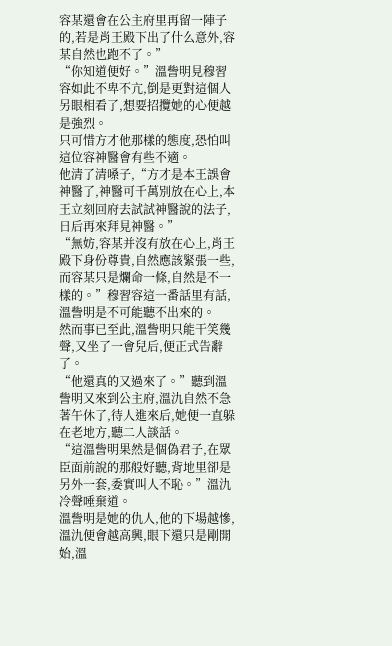容某還會在公主府里再留一陣子的,若是肖王殿下出了什么意外,容某自然也跑不了。”
“你知道便好。”溫訾明見穆習容如此不卑不亢,倒是更對這個人另眼相看了,想要招攬她的心便越是強烈。
只可惜方才他那樣的態度,恐怕叫這位容神醫會有些不適。
他清了清嗓子,“方才是本王誤會神醫了,神醫可千萬別放在心上,本王立刻回府去試試神醫說的法子,日后再來拜見神醫。”
“無妨,容某并沒有放在心上,肖王殿下身份尊貴,自然應該緊張一些,而容某只是爛命一條,自然是不一樣的。”穆習容這一番話里有話,溫訾明是不可能聽不出來的。
然而事已至此,溫訾明只能干笑幾聲,又坐了一會兒后,便正式告辭了。
“他還真的又過來了。”聽到溫訾明又來到公主府,溫氿自然不急著午休了,待人進來后,她便一直躲在老地方,聽二人談話。
“這溫訾明果然是個偽君子,在眾臣面前說的那般好聽,背地里卻是另外一套,委實叫人不恥。”溫氿冷聲唾棄道。
溫訾明是她的仇人,他的下場越慘,溫氿便會越高興,眼下還只是剛開始,溫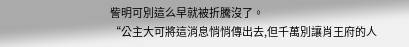訾明可別這么早就被折騰沒了。
“公主大可將這消息悄悄傳出去,但千萬別讓肖王府的人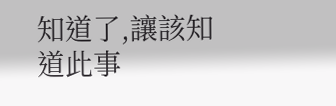知道了,讓該知道此事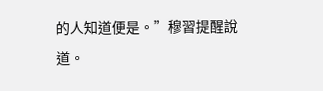的人知道便是。”穆習提醒說道。